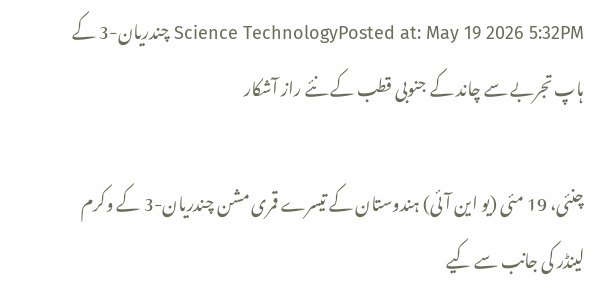Science TechnologyPosted at: May 19 2026 5:32PM چندریان-3 کے ہاپ تجربے سے چاند کے جنوبی قطب کے نئے راز آشکار

چنئی، 19 مئی (یو این آئی) ہندوستان کے تیسرے قمری مشن چندریان-3 کے وکرم لینڈر کی جانب سے کیے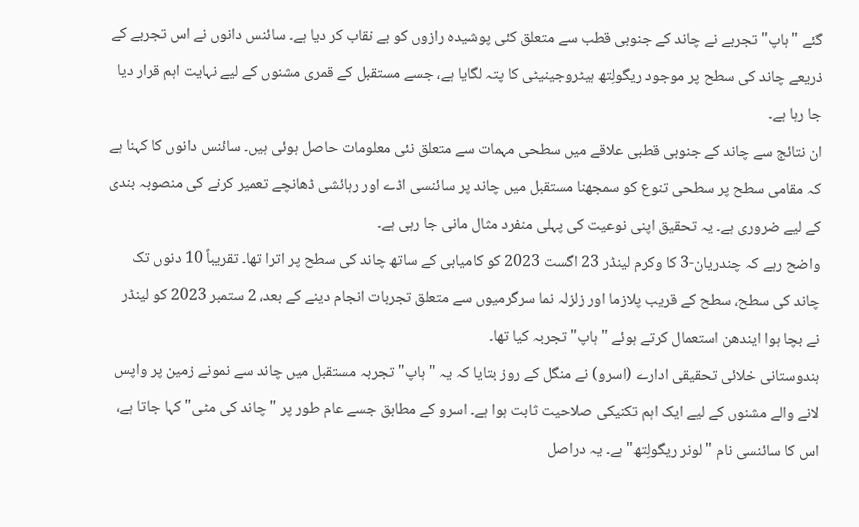گئے "ہاپ" تجربے نے چاند کے جنوبی قطب سے متعلق کئی پوشیدہ رازوں کو بے نقاب کر دیا ہے۔ سائنس دانوں نے اس تجربے کے ذریعے چاند کی سطح پر موجود ریگولِتھ ہیٹروجینیٹی کا پتہ لگایا ہے، جسے مستقبل کے قمری مشنوں کے لیے نہایت اہم قرار دیا جا رہا ہے۔
ان نتائج سے چاند کے جنوبی قطبی علاقے میں سطحی مہمات سے متعلق نئی معلومات حاصل ہوئی ہیں۔ سائنس دانوں کا کہنا ہے کہ مقامی سطح پر سطحی تنوع کو سمجھنا مستقبل میں چاند پر سائنسی اڈے اور رہائشی ڈھانچے تعمیر کرنے کی منصوبہ بندی کے لیے ضروری ہے۔ یہ تحقیق اپنی نوعیت کی پہلی منفرد مثال مانی جا رہی ہے۔
واضح رہے کہ چندریان-3 کا وکرم لینڈر 23 اگست 2023 کو کامیابی کے ساتھ چاند کی سطح پر اترا تھا۔ تقریباً 10 دنوں تک چاند کی سطح، سطح کے قریب پلازما اور زلزلہ نما سرگرمیوں سے متعلق تجربات انجام دینے کے بعد، 2 ستمبر 2023 کو لینڈر نے بچا ہوا ایندھن استعمال کرتے ہوئے "ہاپ" تجربہ کیا تھا۔
ہندوستانی خلائی تحقیقی ادارے (اسرو) نے منگل کے روز بتایا کہ یہ "ہاپ" تجربہ مستقبل میں چاند سے نمونے زمین پر واپس لانے والے مشنوں کے لیے ایک اہم تکنیکی صلاحیت ثابت ہوا ہے۔ اسرو کے مطابق جسے عام طور پر "چاند کی مٹی" کہا جاتا ہے، اس کا سائنسی نام "لونر ریگولِتھ" ہے۔ یہ دراصل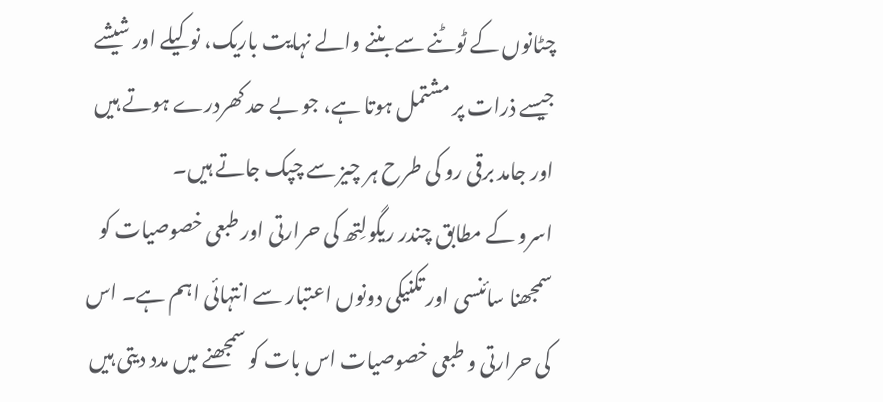چٹانوں کے ٹوٹنے سے بننے والے نہایت باریک، نوکیلے اور شیشے جیسے ذرات پر مشتمل ہوتا ہے، جو بے حد کھردرے ہوتے ہیں اور جامد برقی رو کی طرح ہر چیز سے چپک جاتے ہیں۔
اسرو کے مطابق چندر ریگولِتھ کی حرارتی اور طبعی خصوصیات کو سمجھنا سائنسی اور تکنیکی دونوں اعتبار سے انتہائی اہم ہے۔ اس کی حرارتی و طبعی خصوصیات اس بات کو سمجھنے میں مدد دیتی ہیں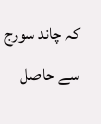کہ چاند سورج سے حاصل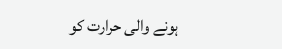ہونے والی حرارت کو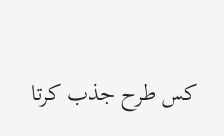کس طرح جذب کرتا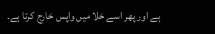ہے اور پھر اسے خلا میں واپس خارج کرتا ہے۔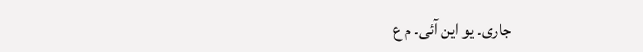جاری۔ یو این آئی۔ م ع